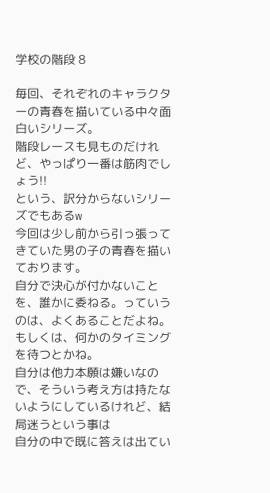学校の階段 8

毎回、それぞれのキャラクターの青春を描いている中々面白いシリーズ。
階段レースも見ものだけれど、やっぱり一番は筋肉でしょう!!
という、訳分からないシリーズでもあるw
今回は少し前から引っ張ってきていた男の子の青春を描いております。
自分で決心が付かないことを、誰かに委ねる。っていうのは、よくあることだよね。
もしくは、何かのタイミングを待つとかね。
自分は他力本願は嫌いなので、そういう考え方は持たないようにしているけれど、結局迷うという事は
自分の中で既に答えは出てい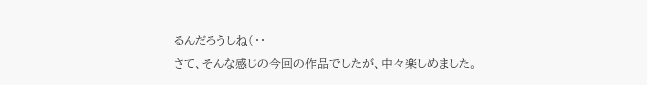るんだろうしね(・・
さて、そんな感じの今回の作品でしたが、中々楽しめました。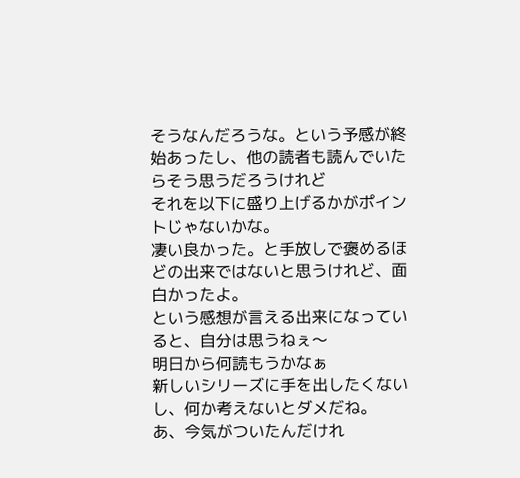そうなんだろうな。という予感が終始あったし、他の読者も読んでいたらそう思うだろうけれど
それを以下に盛り上げるかがポイントじゃないかな。
凄い良かった。と手放しで褒めるほどの出来ではないと思うけれど、面白かったよ。
という感想が言える出来になっていると、自分は思うねぇ〜
明日から何読もうかなぁ
新しいシリーズに手を出したくないし、何か考えないとダメだね。
あ、今気がついたんだけれ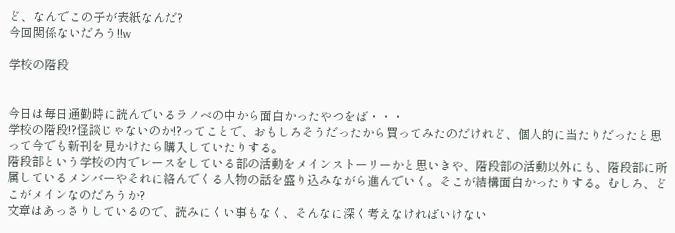ど、なんでこの子が表紙なんだ?
今回関係ないだろう!!w

学校の階段


今日は毎日通勤時に読んでいるラノベの中から面白かったやつをば・・・
学校の階段!?怪談じゃないのか!?ってことで、おもしろそうだったから買ってみたのだけれど、個人的に当たりだったと思って今でも新刊を見かけたら購入していたりする。
階段部という学校の内でレースをしている部の活動をメインストーリーかと思いきや、階段部の活動以外にも、階段部に所属しているメンバーやそれに絡んでくる人物の話を盛り込みながら進んでいく。そこが結構面白かったりする。むしろ、どこがメインなのだろうか?
文章はあっさりしているので、読みにくい事もなく、そんなに深く考えなければいけない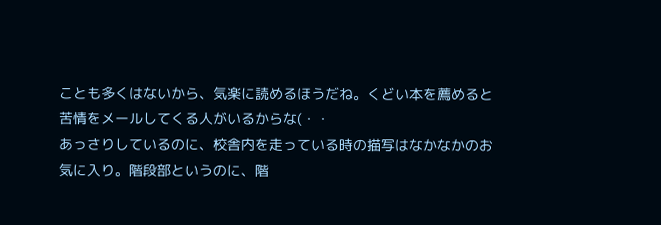ことも多くはないから、気楽に読めるほうだね。くどい本を薦めると苦情をメールしてくる人がいるからな(・・
あっさりしているのに、校舎内を走っている時の描写はなかなかのお気に入り。階段部というのに、階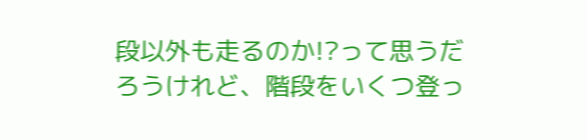段以外も走るのか!?って思うだろうけれど、階段をいくつ登っ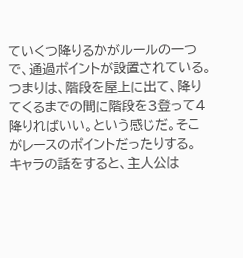ていくつ降りるかがルールの一つで、通過ポイントが設置されている。つまりは、階段を屋上に出て、降りてくるまでの間に階段を3登って4降りればいい。という感じだ。そこがレースのポイントだったりする。
キャラの話をすると、主人公は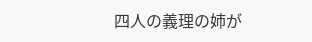四人の義理の姉が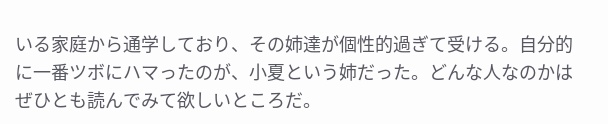いる家庭から通学しており、その姉達が個性的過ぎて受ける。自分的に一番ツボにハマったのが、小夏という姉だった。どんな人なのかはぜひとも読んでみて欲しいところだ。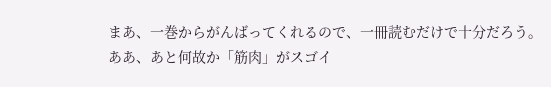まあ、一巻からがんばってくれるので、一冊読むだけで十分だろう。
ああ、あと何故か「筋肉」がスゴイ